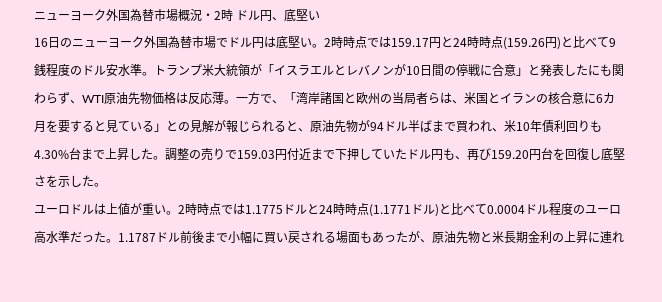ニューヨーク外国為替市場概況・2時 ドル円、底堅い
16日のニューヨーク外国為替市場でドル円は底堅い。2時時点では159.17円と24時時点(159.26円)と比べて9銭程度のドル安水準。トランプ米大統領が「イスラエルとレバノンが10日間の停戦に合意」と発表したにも関わらず、WTI原油先物価格は反応薄。一方で、「湾岸諸国と欧州の当局者らは、米国とイランの核合意に6カ月を要すると見ている」との見解が報じられると、原油先物が94ドル半ばまで買われ、米10年債利回りも4.30%台まで上昇した。調整の売りで159.03円付近まで下押していたドル円も、再び159.20円台を回復し底堅さを示した。
ユーロドルは上値が重い。2時時点では1.1775ドルと24時時点(1.1771ドル)と比べて0.0004ドル程度のユーロ高水準だった。1.1787ドル前後まで小幅に買い戻される場面もあったが、原油先物と米長期金利の上昇に連れ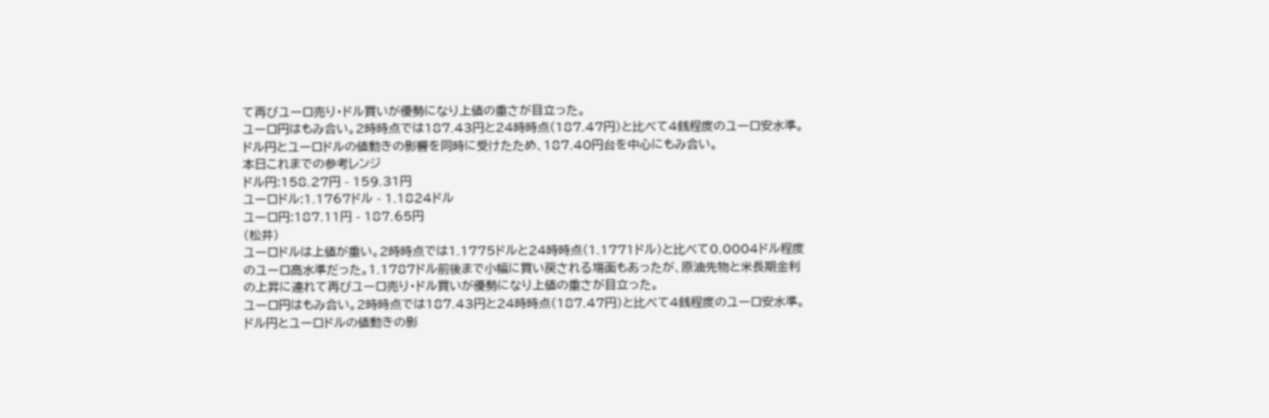て再びユーロ売り・ドル買いが優勢になり上値の重さが目立った。
ユーロ円はもみ合い。2時時点では187.43円と24時時点(187.47円)と比べて4銭程度のユーロ安水準。ドル円とユーロドルの値動きの影響を同時に受けたため、187.40円台を中心にもみ合い。
本日これまでの参考レンジ
ドル円:158.27円 - 159.31円
ユーロドル:1.1767ドル - 1.1824ドル
ユーロ円:187.11円 - 187.65円
(松井)
ユーロドルは上値が重い。2時時点では1.1775ドルと24時時点(1.1771ドル)と比べて0.0004ドル程度のユーロ高水準だった。1.1787ドル前後まで小幅に買い戻される場面もあったが、原油先物と米長期金利の上昇に連れて再びユーロ売り・ドル買いが優勢になり上値の重さが目立った。
ユーロ円はもみ合い。2時時点では187.43円と24時時点(187.47円)と比べて4銭程度のユーロ安水準。ドル円とユーロドルの値動きの影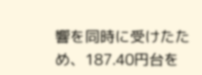響を同時に受けたため、187.40円台を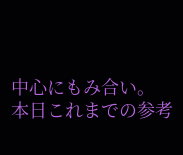中心にもみ合い。
本日これまでの参考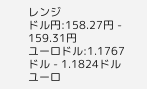レンジ
ドル円:158.27円 - 159.31円
ユーロドル:1.1767ドル - 1.1824ドル
ユーロ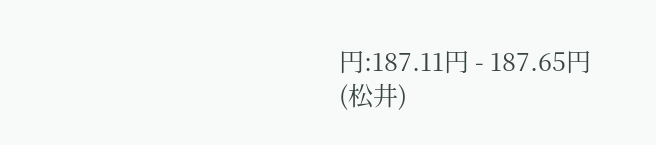円:187.11円 - 187.65円
(松井)